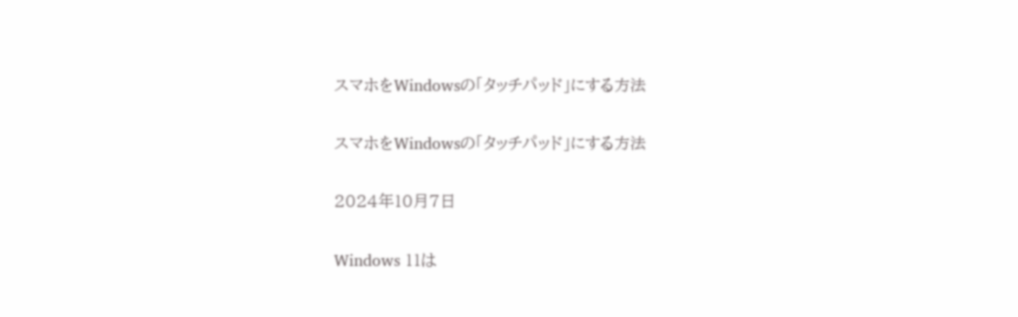スマホをWindowsの「タッチパッド」にする方法

スマホをWindowsの「タッチパッド」にする方法

2024年10月7日

Windows 11は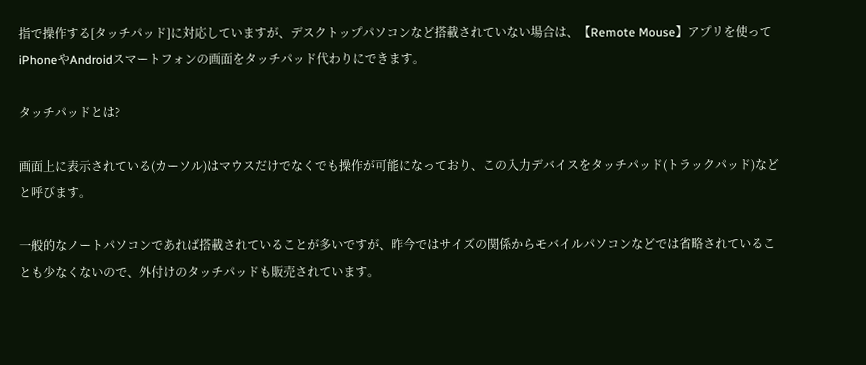指で操作する[タッチパッド]に対応していますが、デスクトップパソコンなど搭載されていない場合は、【Remote Mouse】アプリを使ってiPhoneやAndroidスマートフォンの画面をタッチパッド代わりにできます。

タッチパッドとは?

画面上に表示されている(カーソル)はマウスだけでなくでも操作が可能になっており、この入力デバイスをタッチパッド(トラックパッド)などと呼びます。

一般的なノートパソコンであれば搭載されていることが多いですが、昨今ではサイズの関係からモバイルパソコンなどでは省略されていることも少なくないので、外付けのタッチパッドも販売されています。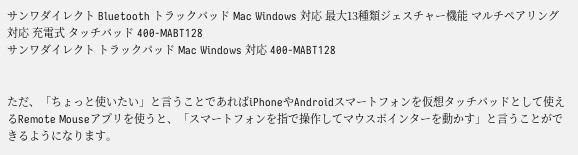サンワダイレクト Bluetooth トラックパッド Mac Windows 対応 最大13種類ジェスチャー機能 マルチペアリング対応 充電式 タッチパッド 400-MABT128
サンワダイレクト トラックパッド Mac Windows 対応 400-MABT128


ただ、「ちょっと使いたい」と言うことであればiPhoneやAndroidスマートフォンを仮想タッチパッドとして使えるRemote Mouseアプリを使うと、「スマートフォンを指で操作してマウスポインターを動かす」と言うことができるようになります。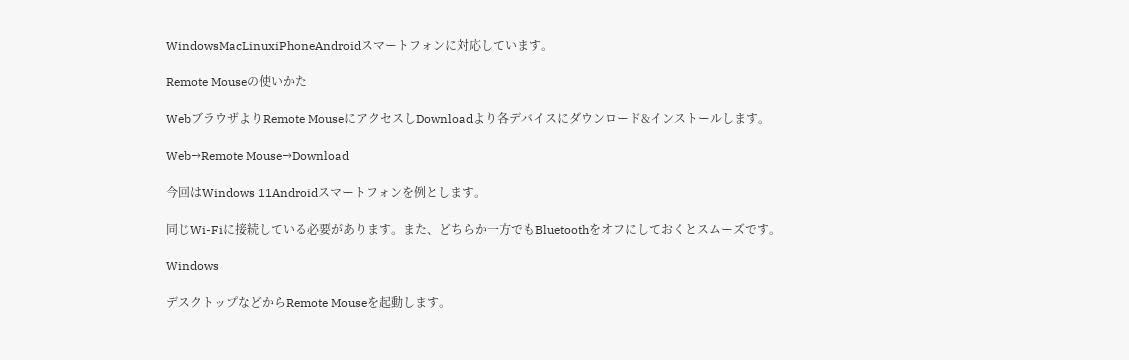WindowsMacLinuxiPhoneAndroidスマートフォンに対応しています。

Remote Mouseの使いかた

WebブラウザよりRemote MouseにアクセスしDownloadより各デバイスにダウンロード&インストールします。

Web→Remote Mouse→Download

今回はWindows 11Androidスマートフォンを例とします。

同じWi-Fiに接続している必要があります。また、どちらか一方でもBluetoothをオフにしておくとスムーズです。

Windows

デスクトップなどからRemote Mouseを起動します。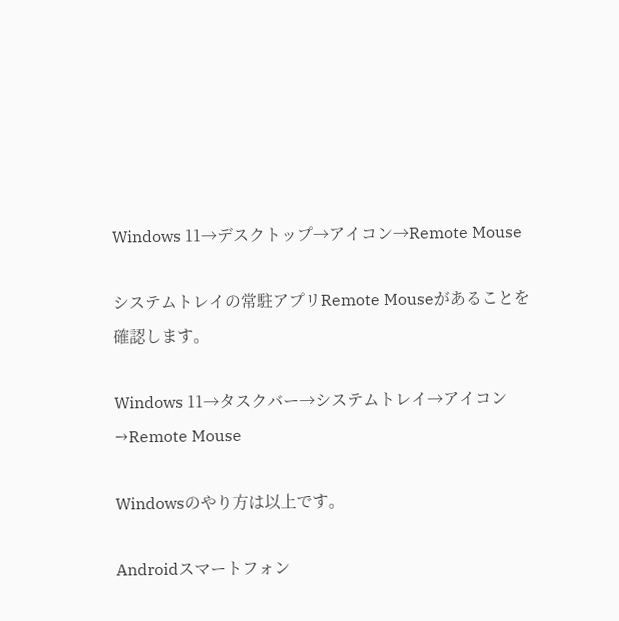Windows 11→デスクトップ→アイコン→Remote Mouse

システムトレイの常駐アプリRemote Mouseがあることを確認します。

Windows 11→タスクバー→システムトレイ→アイコン→Remote Mouse

Windowsのやり方は以上です。

Androidスマートフォン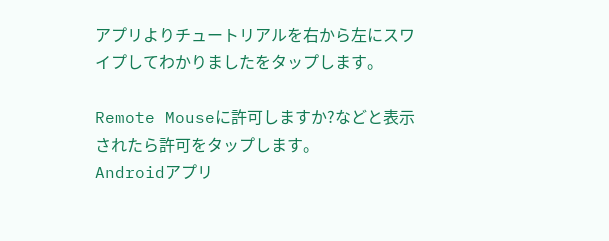アプリよりチュートリアルを右から左にスワイプしてわかりましたをタップします。

Remote Mouseに許可しますか?などと表示されたら許可をタップします。
Androidアプリ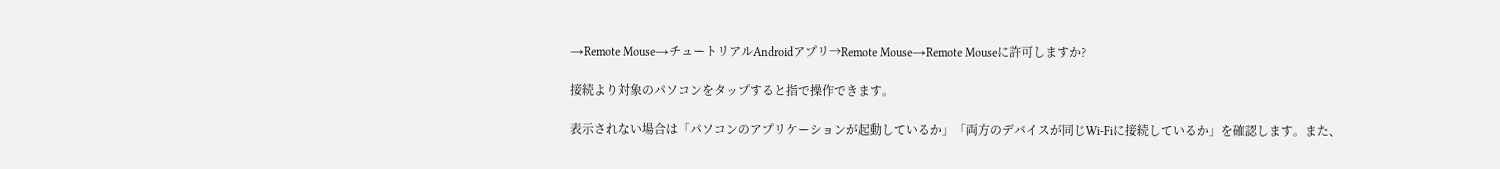→Remote Mouse→チュートリアルAndroidアプリ→Remote Mouse→Remote Mouseに許可しますか?

接続より対象のパソコンをタップすると指で操作できます。

表示されない場合は「パソコンのアプリケーションが起動しているか」「両方のデバイスが同じWi-Fiに接続しているか」を確認します。また、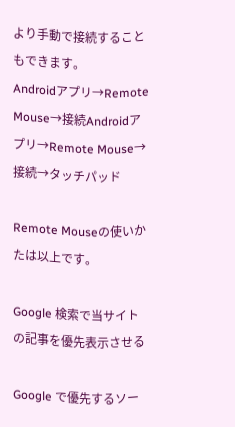より手動で接続することもできます。
Androidアプリ→Remote Mouse→接続Androidアプリ→Remote Mouse→接続→タッチパッド

Remote Mouseの使いかたは以上です。

Google 検索で当サイトの記事を優先表示させる

Google で優先するソー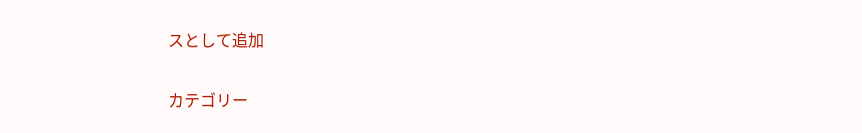スとして追加

カテゴリー